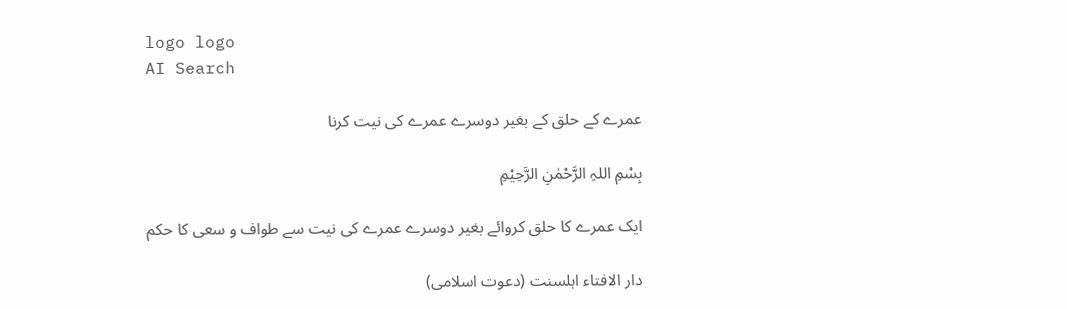logo logo
AI Search

عمرے کے حلق کے بغیر دوسرے عمرے کی نیت کرنا

بِسْمِ اللہِ الرَّحْمٰنِ الرَّحِيْمِ

ایک عمرے کا حلق کروائے بغیر دوسرے عمرے کی نیت سے طواف و سعی کا حکم

دار الافتاء اہلسنت (دعوت اسلامی)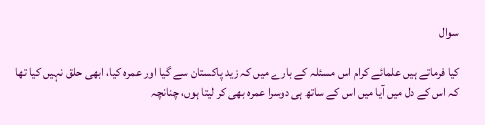سوال

کیا فرماتے ہیں علمائے کرام اس مسئلہ کے بارے میں کہ زید پاکستان سے گیا اور عمرہ کیا، ابھی حلق نہیں کیا تھا کہ اس کے دل میں آیا میں اس کے ساتھ ہی دوسرا عمرہ بھی کر لیتا ہوں، چنانچہ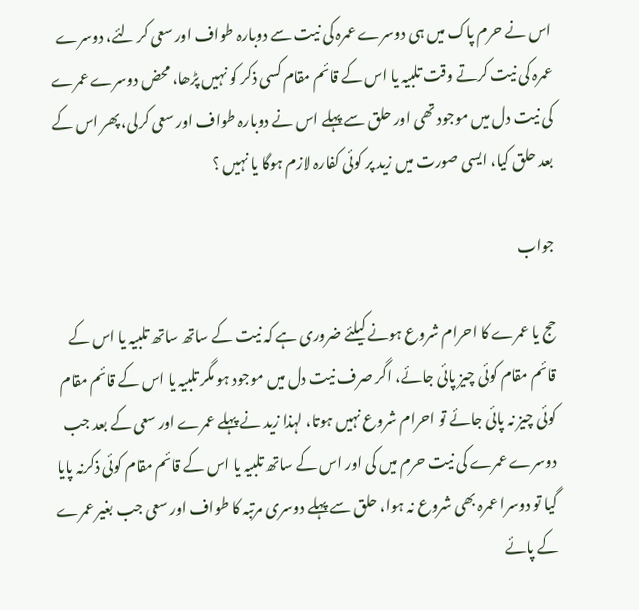اس نے حرم پاک میں ہی دوسرے عمرہ کی نیت سے دوبارہ طواف اور سعی کر لئے، دوسرے عمرہ کی نیت کرتے وقت تلبیہ یا اس کے قائم مقام کسی ذکر کو نہیں پڑھا، محض دوسرے عمرے کی نیت دل میں موجود تھی اور حلق سے پہلے اس نے دوبارہ طواف اور سعی کرلی، پھر اس کے بعد حلق کیا، ایسی صورت میں زید پر کوئی کفارہ لازم ہوگا یا نہیں ؟

جواب

حج یا عمرے کا احرام شروع ہونے کیلئے ضروری ہے کہ نیت کے ساتھ ساتھ تلبیہ یا اس کے قائم مقام کوئی چیز پائی جائے، اگر صرف نیت دل میں موجود ہو مگر تلبیہ یا اس کے قائم مقام کوئی چیز نہ پائی جائے تو احرام شروع نہیں ہوتا، لہذا زید نے پہلے عمرے اور سعی کے بعد جب دوسرے عمرے کی نیت حرم میں کی اور اس کے ساتھ تلبیہ یا اس کے قائم مقام کوئی ذکرنہ پایا گیا تو دوسرا عمرہ بھی شروع نہ ہوا، حلق سے پہلے دوسری مرتبہ کا طواف اور سعی جب بغیر عمرے کے پائے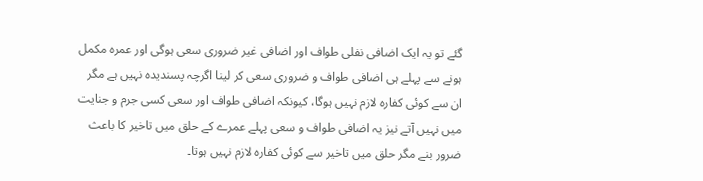گئے تو یہ ایک اضافی نفلی طواف اور اضافی غیر ضروری سعی ہوگی اور عمرہ مکمل ہونے سے پہلے ہی اضافی طواف و ضروری سعی کر لینا اگرچہ پسندیدہ نہیں ہے مگر  ان سے کوئی کفارہ لازم نہیں ہوگا، کیونکہ اضافی طواف اور سعی کسی جرم و جنایت میں نہیں آتے نیز یہ اضافی طواف و سعی پہلے عمرے کے حلق میں تاخیر کا باعث ضرور بنے مگر حلق میں تاخیر سے کوئی کفارہ لازم نہیں ہوتا۔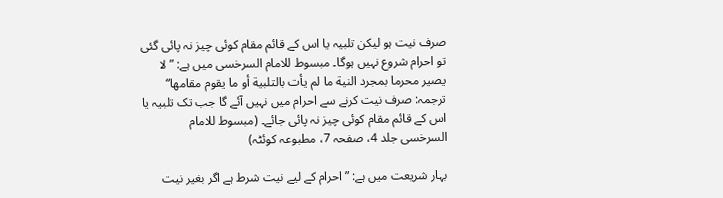صرف نیت ہو لیکن تلبیہ یا اس کے قائم مقام کوئی چیز نہ پائی گئی تو احرام شروع نہیں ہوگا۔ مبسوط للامام السرخسی میں ہے: ”لا يصير محرما بمجرد النية ما لم يأت بالتلبية أو ما يقوم مقامها“ ترجمہ: صرف نیت کرنے سے احرام میں نہیں آئے گا جب تک تلبیہ یا اس کے قائم مقام کوئی چیز نہ پائی جائے۔ (مبسوط للامام السرخسی جلد 4، صفحہ 7، مطبوعہ کوئٹہ)

بہار شریعت میں ہے: ” احرام کے لیے نیت شرط ہے اگر بغیر نیت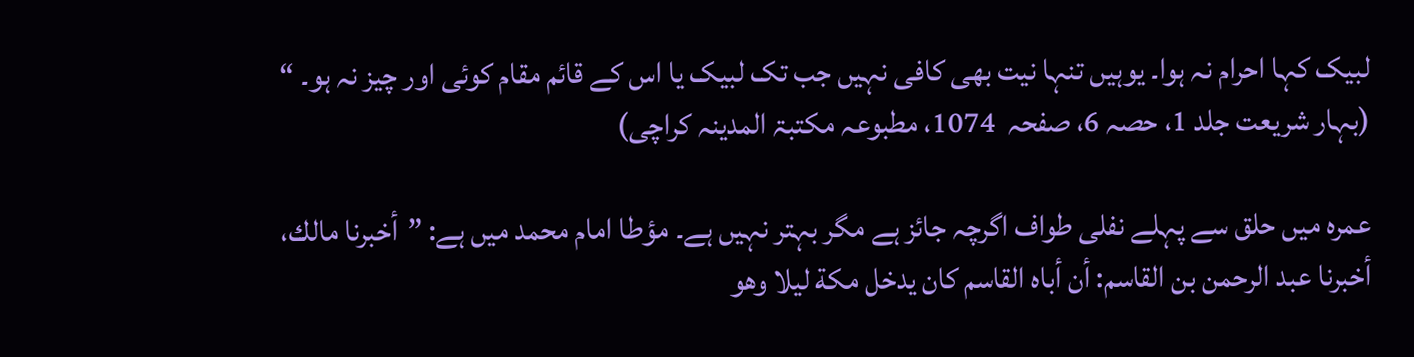لبیک کہا احرام نہ ہوا۔ یوہیں تنہا نیت بھی کافی نہیں جب تک لبیک یا اس کے قائم مقام کوئی اور چیز نہ ہو۔ “ (بہار شریعت جلد 1، حصہ 6، صفحہ  1074، مطبوعہ مکتبۃ المدینہ کراچی)

عمرہ میں حلق سے پہلے نفلی طواف اگرچہ جائز ہے مگر بہتر نہیں ہے۔ مؤطا امام محمد میں ہے: ”أخبرنا مالك، أخبرنا عبد الرحمن بن القاسم: أن أباه القاسم كان يدخل مكة ليلا وهو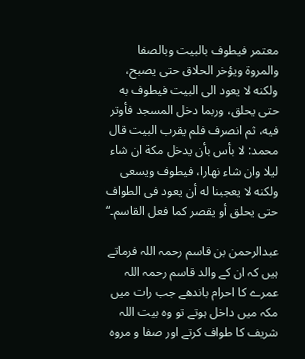معتمر فيطوف بالبيت وبالصفا والمروة ويؤخر الحلاق حتى يصبح، ولكنه لا يعود الى البيت فيطوف به حتى يحلق، وربما دخل المسجد فأوتر فيه، ثم انصرف فلم يقرب البيت قال محمد: لا بأس بأن يدخل مكة ان شاء ليلا وان شاء نهارا، فيطوف ويسعى ولكنه لا يعجبنا له أن يعود فی الطواف حتى يحلق أو يقصر كما فعل القاسم۔“

عبدالرحمن بن قاسم رحمہ اللہ فرماتے ہیں کہ ان کے والد قاسم رحمہ اللہ عمرے کا احرام باندھے جب رات میں مکہ میں داخل ہوتے تو وہ بیت اللہ شریف کا طواف کرتے اور صفا و مروہ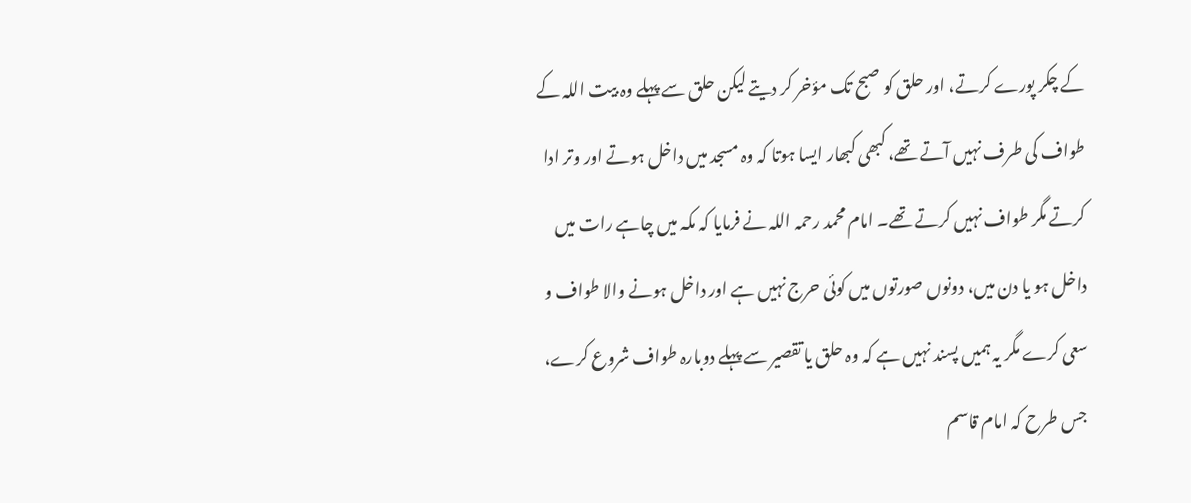کے چکر پورے کرتے، اور حلق کو صبح تک مؤخر کر دیتے لیکن حلق سے پہلے وہ بیت اللہ کے طواف کی طرف نہیں آتے تھے، کبھی کبھار ایسا ہوتا کہ وہ مسجد میں داخل ہوتے اور وتر ادا کرتے مگر طواف نہیں کرتے تھے۔ امام محمد رحمہ اللہ نے فرمایا کہ مکہ میں چاہے رات میں داخل ہو یا دن میں، دونوں صورتوں میں کوئی حرج نہیں ہے اور داخل ہونے والا طواف و سعی کرے مگر یہ ہمیں پسند نہیں ہے کہ وہ حلق یا تقصیر سے پہلے دوبارہ طواف شروع کرے، جس طرح کہ امام قاسم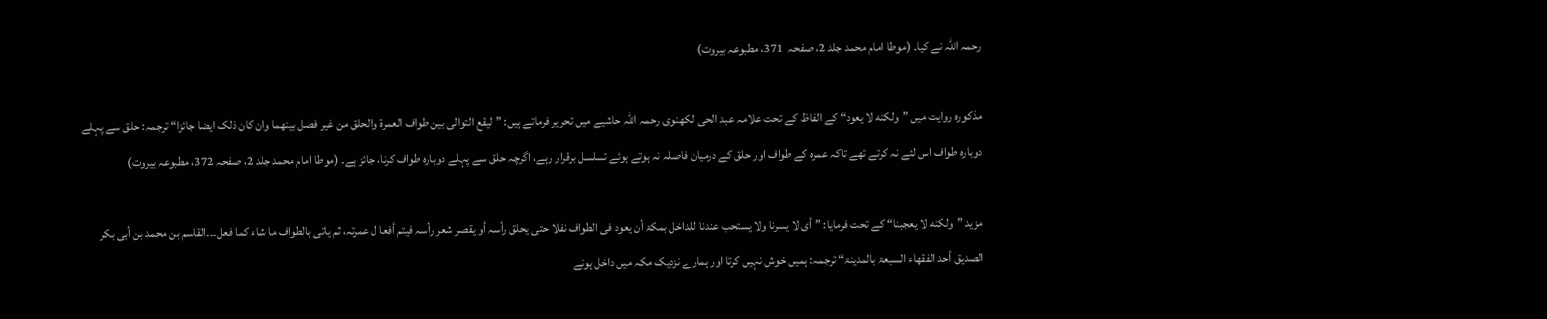رحمہ اللہ نے کیا۔ (موطا امام محمد جلد 2، صفحہ  371، مطبوعہ بیروت)

مذکورہ روایت میں ”ولكنه لا يعود“ کے الفاظ کے تحت علامہ عبد الحی لکھنوی رحمہ اللہ حاشیے میں تحریر فرماتے ہیں: ”لیقع التوالی بین طواف العمرۃ والحلق من غیر فصل بینھما وان کان ذلک ایضا جائزا“ ترجمہ: حلق سے پہلے دوبارہ طواف اس لئے نہ کرتے تھے تاکہ عمرہ کے طواف اور حلق کے درمیان فاصلہ نہ ہوتے ہوئے تسلسل برقرار رہے، اگرچہ حلق سے پہلے دوبارہ طواف کرنا، جائز ہے۔ (موطا امام محمد جلد 2، صفحہ 372، مطبوعہ بیروت)

مزید ”ولكنه لا يعجبنا“ کے تحت فرمایا: ”أی لا یسرنا ولا یستحب عندنا للداخل بمکۃ أن یعود فی الطواف نفلا حتی یحلق رأسہ أو یقصر شعر رأسہ فیتم أفعا ل عمرتہ، ثم یاتی بالطواف ما شاء کما فعل۔۔۔القاسم بن محمد بن أبی بکر الصدیق أحد الفقھاء السبعۃ بالمدینۃ“ ترجمہ: ہمیں خوش نہیں کرتا اور ہمارے نزدیک مکہ میں داخل ہونے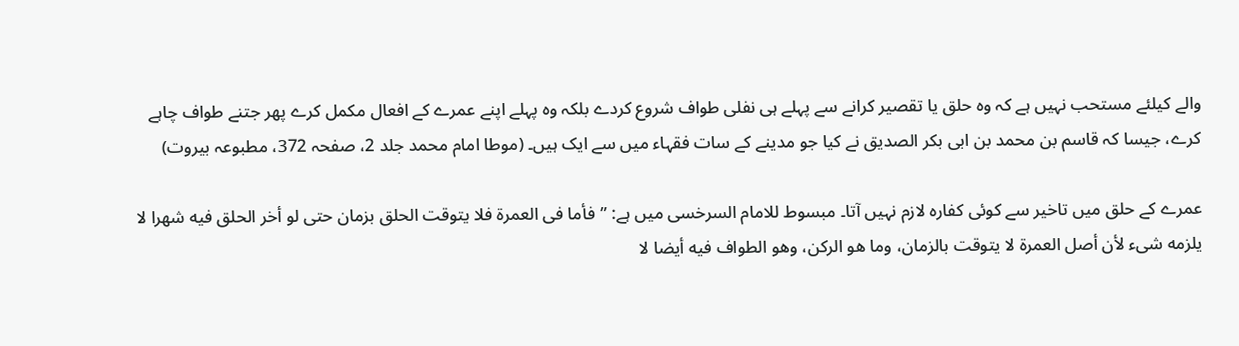والے کیلئے مستحب نہیں ہے کہ وہ حلق یا تقصیر کرانے سے پہلے ہی نفلی طواف شروع کردے بلکہ وہ پہلے اپنے عمرے کے افعال مکمل کرے پھر جتنے طواف چاہے کرے، جیسا کہ قاسم بن محمد بن ابی بکر الصدیق نے کیا جو مدینے کے سات فقہاء میں سے ایک ہیں۔ (موطا امام محمد جلد 2، صفحہ 372، مطبوعہ بیروت)

عمرے کے حلق میں تاخیر سے کوئی کفارہ لازم نہیں آتا۔ مبسوط للامام السرخسی میں ہے: ”فأما فی العمرة فلا يتوقت الحلق بزمان حتى لو أخر الحلق فيه شهرا لا يلزمه شیء لأن أصل العمرة لا يتوقت بالزمان، وما هو الركن، وهو الطواف فيه أيضا لا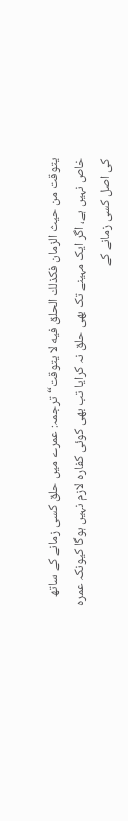يتوقت من حيث الزمان فكذلك الحلق فيه لا يتوقت“ ترجمہ: عمرے میں حلق کسی زمانے کے ساتھ خاص نہیں ہے، اگر ایک مہینے تک بھی حلق نہ کرایا تب بھی کوئی کفارہ لازم نہیں ہوگا کیونکہ عمرہ کی اصل کسی زمانے کے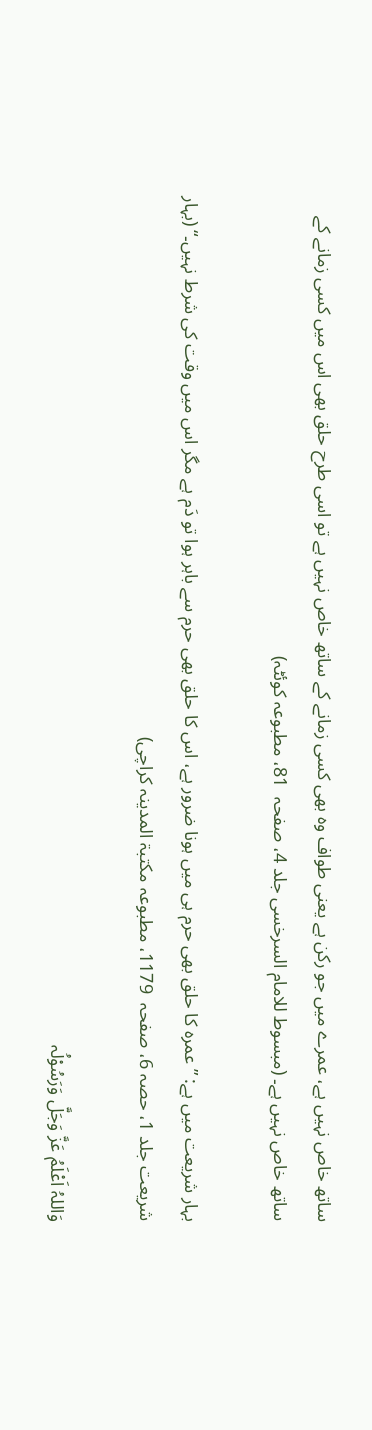ساتھ خاص نہیں ہے، عمرے میں جو رکن ہے یعنی طواف وہ بھی کسی زمانے کے ساتھ خاص نہیں ہے تو اسی طرح حلق بھی اس میں کسی زمانے کے ساتھ خاص نہیں ہے۔ (مبسوط للامام السرخسی جلد 4، صفحہ  81، مطبوعہ کوئٹہ)

بہار شریعت میں ہے: ”عمرہ کا حلق بھی حرم ہی میں ہونا ضرور ہے، اس کا حلق بھی حرم سے باہر ہوا تو دَم ہے مگر اس میں وقت کی شرط نہیں۔“ (بہار شریعت جلد 1، حصہ 6، صفحہ  1179، مطبوعہ مکتبۃ المدینہ کراچی)

وَاللہُ اَعْلَمُ عَزَّ وَجَلَّ وَرَسُوْلُہ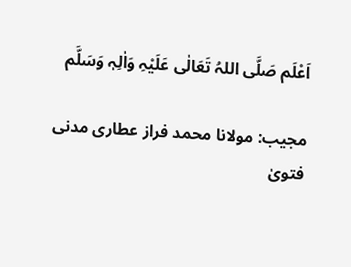اَعْلَم صَلَّی اللہُ تَعَالٰی عَلَیْہِ وَاٰلِہٖ وَسَلَّم

مجیب: مولانا محمد فراز عطاری مدنی
فتویٰ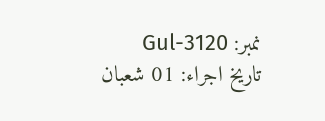نمبر: Gul-3120
تاریخ اجراء: 01 شعبان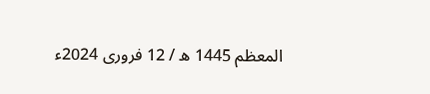المعظم 1445 ھ / 12 فروری 2024ء